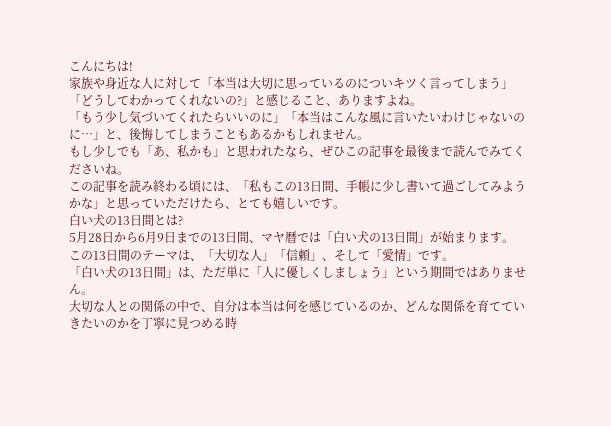こんにちは!
家族や身近な人に対して「本当は大切に思っているのについキツく言ってしまう」「どうしてわかってくれないの?」と感じること、ありますよね。
「もう少し気づいてくれたらいいのに」「本当はこんな風に言いたいわけじゃないのに…」と、後悔してしまうこともあるかもしれません。
もし少しでも「あ、私かも」と思われたなら、ぜひこの記事を最後まで読んでみてくださいね。
この記事を読み終わる頃には、「私もこの13日間、手帳に少し書いて過ごしてみようかな」と思っていただけたら、とても嬉しいです。
白い犬の13日間とは?
5月28日から6月9日までの13日間、マヤ暦では「白い犬の13日間」が始まります。
この13日間のテーマは、「大切な人」「信頼」、そして「愛情」です。
「白い犬の13日間」は、ただ単に「人に優しくしましょう」という期間ではありません。
大切な人との関係の中で、自分は本当は何を感じているのか、どんな関係を育てていきたいのかを丁寧に見つめる時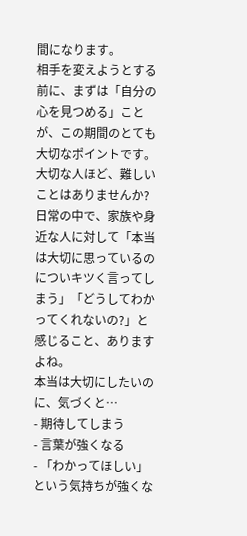間になります。
相手を変えようとする前に、まずは「自分の心を見つめる」ことが、この期間のとても大切なポイントです。
大切な人ほど、難しいことはありませんか?
日常の中で、家族や身近な人に対して「本当は大切に思っているのについキツく言ってしまう」「どうしてわかってくれないの?」と感じること、ありますよね。
本当は大切にしたいのに、気づくと…
- 期待してしまう
- 言葉が強くなる
- 「わかってほしい」という気持ちが強くな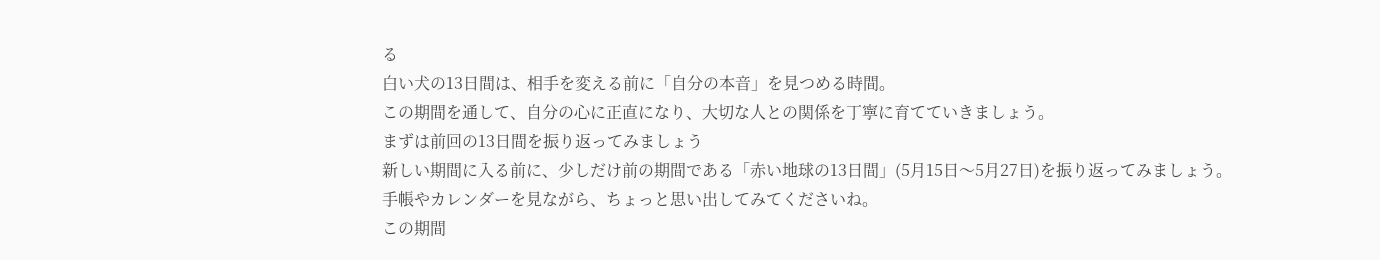る
白い犬の13日間は、相手を変える前に「自分の本音」を見つめる時間。
この期間を通して、自分の心に正直になり、大切な人との関係を丁寧に育てていきましょう。
まずは前回の13日間を振り返ってみましょう
新しい期間に入る前に、少しだけ前の期間である「赤い地球の13日間」(5月15日〜5月27日)を振り返ってみましょう。
手帳やカレンダーを見ながら、ちょっと思い出してみてくださいね。
この期間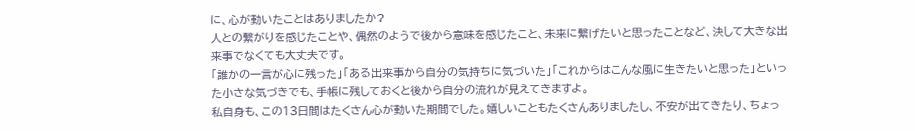に、心が動いたことはありましたか?
人との繋がりを感じたことや、偶然のようで後から意味を感じたこと、未来に繋げたいと思ったことなど、決して大きな出来事でなくても大丈夫です。
「誰かの一言が心に残った」「ある出来事から自分の気持ちに気づいた」「これからはこんな風に生きたいと思った」といった小さな気づきでも、手帳に残しておくと後から自分の流れが見えてきますよ。
私自身も、この13日間はたくさん心が動いた期間でした。嬉しいこともたくさんありましたし、不安が出てきたり、ちょっ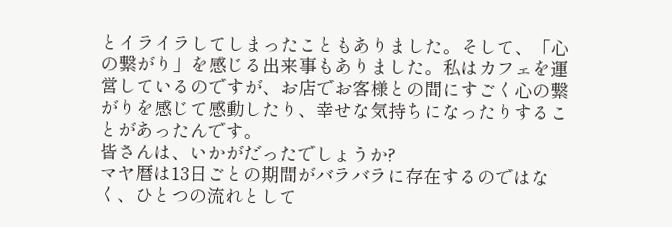とイライラしてしまったこともありました。そして、「心の繋がり」を感じる出来事もありました。私はカフェを運営しているのですが、お店でお客様との間にすごく心の繋がりを感じて感動したり、幸せな気持ちになったりすることがあったんです。
皆さんは、いかがだったでしょうか?
マヤ暦は13日ごとの期間がバラバラに存在するのではなく、ひとつの流れとして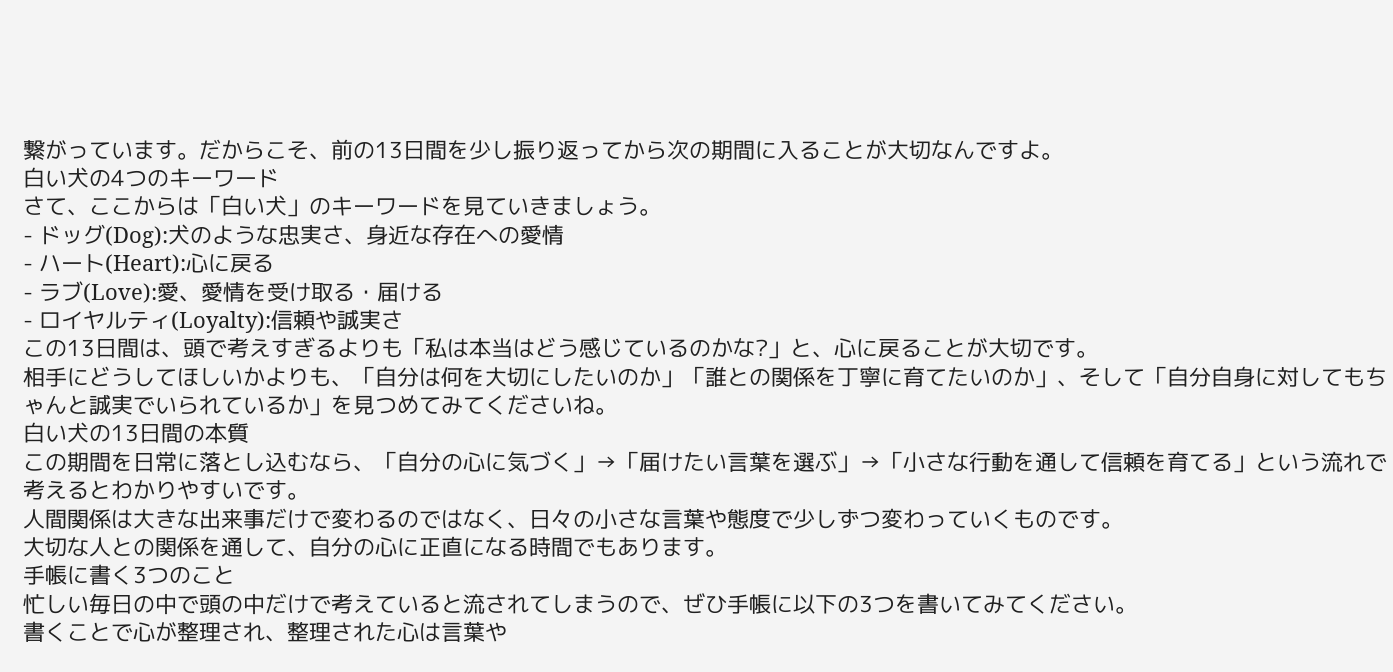繋がっています。だからこそ、前の13日間を少し振り返ってから次の期間に入ることが大切なんですよ。
白い犬の4つのキーワード
さて、ここからは「白い犬」のキーワードを見ていきましょう。
- ドッグ(Dog):犬のような忠実さ、身近な存在への愛情
- ハート(Heart):心に戻る
- ラブ(Love):愛、愛情を受け取る・届ける
- ロイヤルティ(Loyalty):信頼や誠実さ
この13日間は、頭で考えすぎるよりも「私は本当はどう感じているのかな?」と、心に戻ることが大切です。
相手にどうしてほしいかよりも、「自分は何を大切にしたいのか」「誰との関係を丁寧に育てたいのか」、そして「自分自身に対してもちゃんと誠実でいられているか」を見つめてみてくださいね。
白い犬の13日間の本質
この期間を日常に落とし込むなら、「自分の心に気づく」→「届けたい言葉を選ぶ」→「小さな行動を通して信頼を育てる」という流れで考えるとわかりやすいです。
人間関係は大きな出来事だけで変わるのではなく、日々の小さな言葉や態度で少しずつ変わっていくものです。
大切な人との関係を通して、自分の心に正直になる時間でもあります。
手帳に書く3つのこと
忙しい毎日の中で頭の中だけで考えていると流されてしまうので、ぜひ手帳に以下の3つを書いてみてください。
書くことで心が整理され、整理された心は言葉や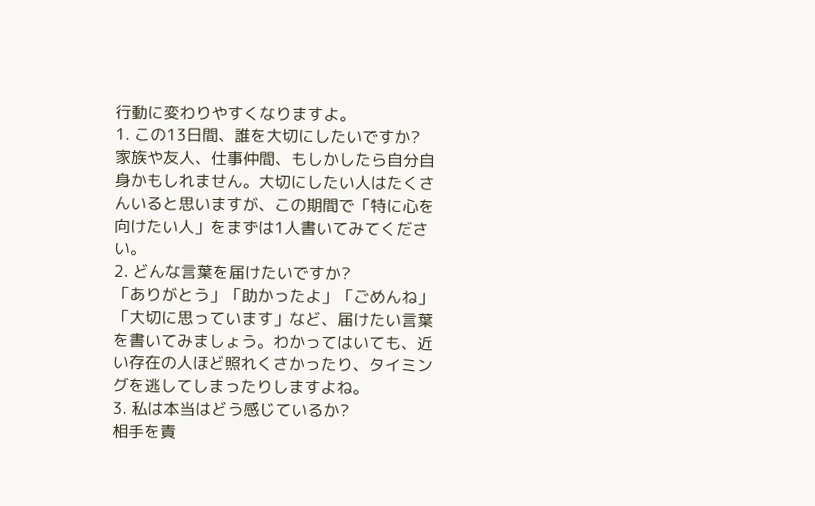行動に変わりやすくなりますよ。
1. この13日間、誰を大切にしたいですか?
家族や友人、仕事仲間、もしかしたら自分自身かもしれません。大切にしたい人はたくさんいると思いますが、この期間で「特に心を向けたい人」をまずは1人書いてみてください。
2. どんな言葉を届けたいですか?
「ありがとう」「助かったよ」「ごめんね」「大切に思っています」など、届けたい言葉を書いてみましょう。わかってはいても、近い存在の人ほど照れくさかったり、タイミングを逃してしまったりしますよね。
3. 私は本当はどう感じているか?
相手を責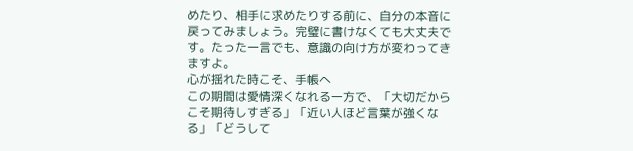めたり、相手に求めたりする前に、自分の本音に戻ってみましょう。完璧に書けなくても大丈夫です。たった一言でも、意識の向け方が変わってきますよ。
心が揺れた時こそ、手帳へ
この期間は愛情深くなれる一方で、「大切だからこそ期待しすぎる」「近い人ほど言葉が強くなる」「どうして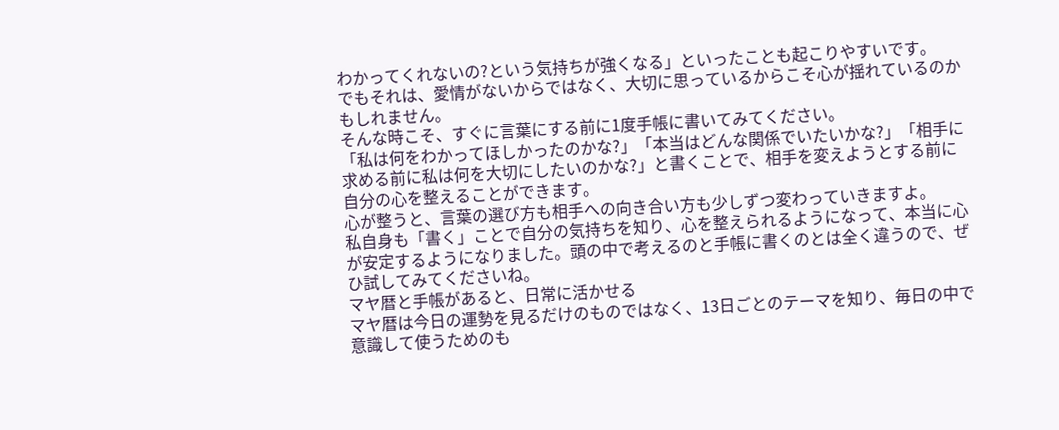わかってくれないの?という気持ちが強くなる」といったことも起こりやすいです。
でもそれは、愛情がないからではなく、大切に思っているからこそ心が揺れているのかもしれません。
そんな時こそ、すぐに言葉にする前に1度手帳に書いてみてください。
「私は何をわかってほしかったのかな?」「本当はどんな関係でいたいかな?」「相手に求める前に私は何を大切にしたいのかな?」と書くことで、相手を変えようとする前に自分の心を整えることができます。
心が整うと、言葉の選び方も相手への向き合い方も少しずつ変わっていきますよ。
私自身も「書く」ことで自分の気持ちを知り、心を整えられるようになって、本当に心が安定するようになりました。頭の中で考えるのと手帳に書くのとは全く違うので、ぜひ試してみてくださいね。
マヤ暦と手帳があると、日常に活かせる
マヤ暦は今日の運勢を見るだけのものではなく、13日ごとのテーマを知り、毎日の中で意識して使うためのも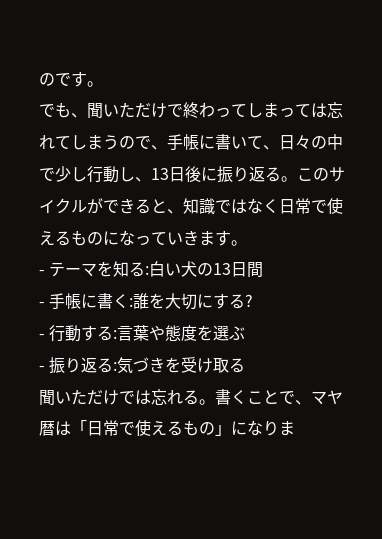のです。
でも、聞いただけで終わってしまっては忘れてしまうので、手帳に書いて、日々の中で少し行動し、13日後に振り返る。このサイクルができると、知識ではなく日常で使えるものになっていきます。
- テーマを知る:白い犬の13日間
- 手帳に書く:誰を大切にする?
- 行動する:言葉や態度を選ぶ
- 振り返る:気づきを受け取る
聞いただけでは忘れる。書くことで、マヤ暦は「日常で使えるもの」になりま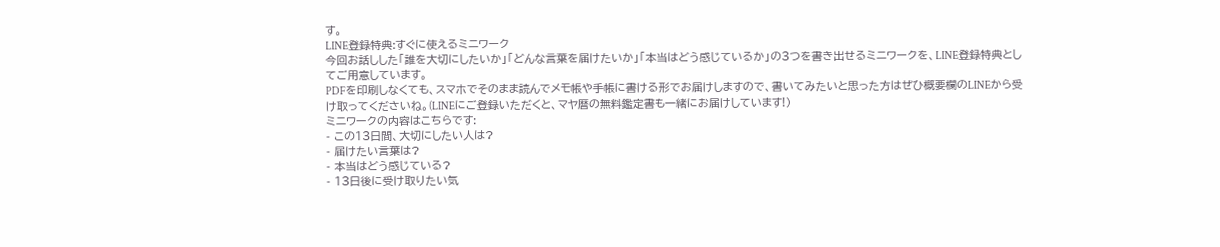す。
LINE登録特典:すぐに使えるミニワーク
今回お話しした「誰を大切にしたいか」「どんな言葉を届けたいか」「本当はどう感じているか」の3つを書き出せるミニワークを、LINE登録特典としてご用意しています。
PDFを印刷しなくても、スマホでそのまま読んでメモ帳や手帳に書ける形でお届けしますので、書いてみたいと思った方はぜひ概要欄のLINEから受け取ってくださいね。(LINEにご登録いただくと、マヤ暦の無料鑑定書も一緒にお届けしています!)
ミニワークの内容はこちらです:
- この13日間、大切にしたい人は?
- 届けたい言葉は?
- 本当はどう感じている?
- 13日後に受け取りたい気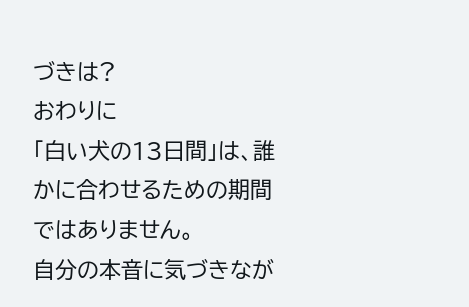づきは?
おわりに
「白い犬の13日間」は、誰かに合わせるための期間ではありません。
自分の本音に気づきなが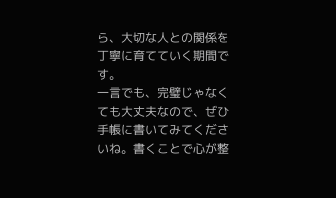ら、大切な人との関係を丁寧に育てていく期間です。
一言でも、完璧じゃなくても大丈夫なので、ぜひ手帳に書いてみてくださいね。書くことで心が整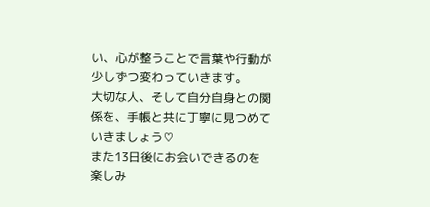い、心が整うことで言葉や行動が少しずつ変わっていきます。
大切な人、そして自分自身との関係を、手帳と共に丁寧に見つめていきましょう♡
また13日後にお会いできるのを楽しみ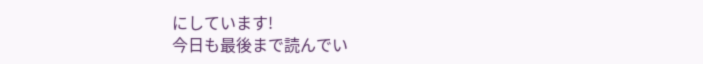にしています!
今日も最後まで読んでい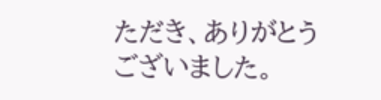ただき、ありがとうございました。